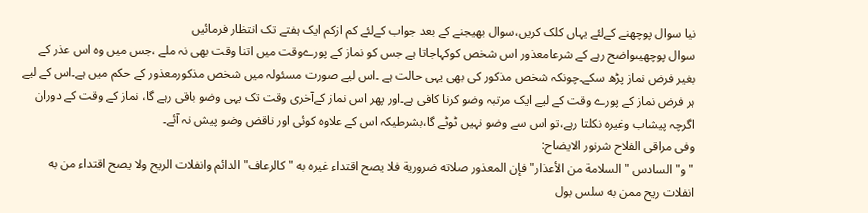نیا سوال پوچھنے کےلئے یہاں کلک کریں،سوال بھیجنے کے بعد جواب کےلئے کم ازکم ایک ہفتے تک انتظار فرمائیں
سوال پوچھیںواضح رہے کے شرعامعذور اس شخص کوکہاجاتا ہے جس کو نماز کے پورےوقت میں اتنا وقت بھی نہ ملے ،جس میں وہ اس عذر کے بغیر فرض نماز پڑھ سکے۔چونکہ شخص مذکور کی بھی یہی حالت ہے ۔اس لیے صورت مسئولہ میں شخص مذکورمعذور کے حکم میں ہے۔اس کے لیے ہر فرض نماز کے پورے وقت کے لیے ایک مرتبہ وضو کرنا کافی ہے۔اور پھر اس نماز کےآخری وقت تک یہی وضو باقی رہے گا، نماز کے وقت کے دوران اگرچہ پیشاب وغیرہ نکلتا رہے،تو اس سے وضو نہیں ٹوٹے گا،بشرطیکہ اس کے علاوہ کوئی اور ناقض وضو پیش نہ آئے۔
وفى مراقى الفلاح شرنور الايضاح:
"و" السادس "السلامة من الأعذار" فإن المعذور صلاته ضرورية فلا يصح اقتداء غيره به "كالرعاف" الدائم وانفلات الريح ولا يصح اقتداء من به انفلات ريح ممن به سلس بول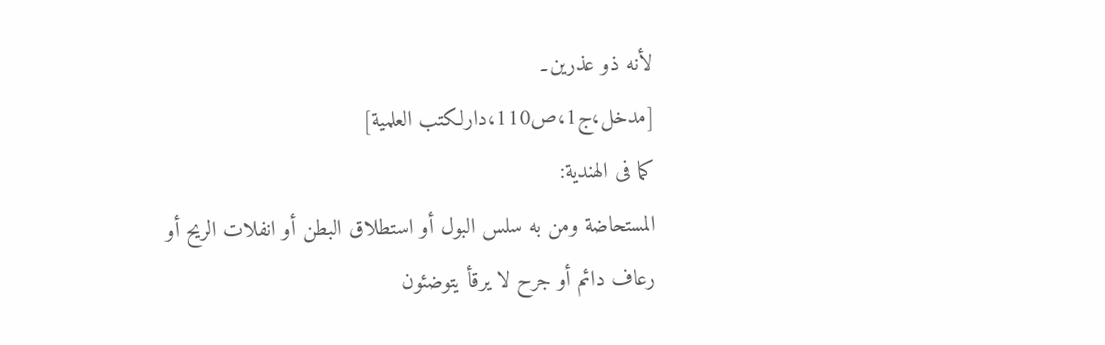لأنه ذو عذرين۔
[مدخل،ج1،ص110،دارلكتب العلمية]
كما فى الهندية:
المستحاضة ومن به سلس البول أو استطلاق البطن أو انفلات الريح أو رعاف دائم أو جرح لا يرقأ يتوضئون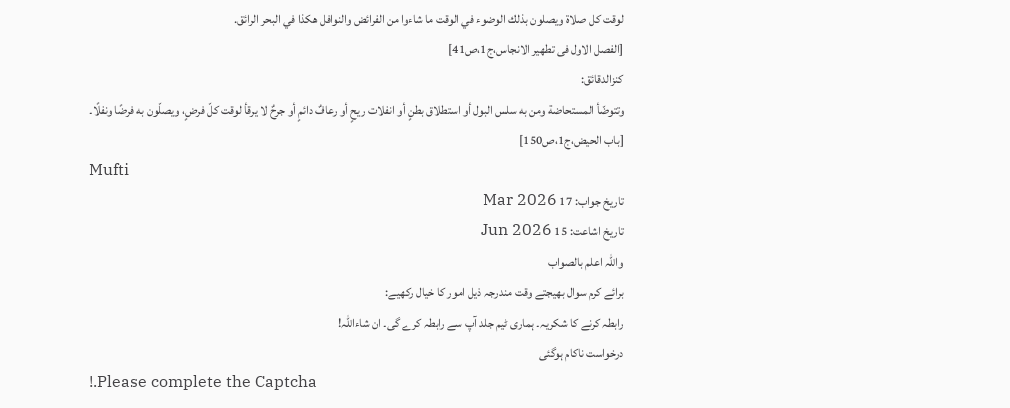لوقت كل صلاة ويصلون بذلك الوضوء في الوقت ما شاءوا من الفرائض والنوافل هكذا في البحر الرائق.
[الفصل الاول فى تطهير الانجاس،ج1،ص41]
كنزالدقائق:
وتتوضّأ المستحاضة ومن به سلس البول أو استطلاق بطنٍ أو انفلات ريحٍ أو رعافٌ دائمٍ أو جرحٌ لا يرقأ لوقت كلّ فرضٍ، ويصلّون به فرضًا ونفلًا۔
[باب الحيض،ج1،ص150]
Mufti
تاریخ جواب: 17 Mar 2026
تاریخ اشاعت: 15 Jun 2026
واللہ اعلم بالصواب
برائے کرم سوال بھیجتے وقت مندرجہ ذیل امور کا خیال رکھیے:
رابطہ کرنے کا شکریہ۔ ہماری ٹیم جلد آپ سے رابطہ کرے گی۔ ان شاءاللہ!
درخواست ناکام ہوگئی
!.Please complete the Captcha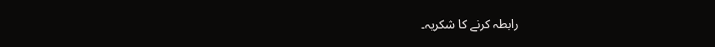رابطہ کرنے کا شکریہ۔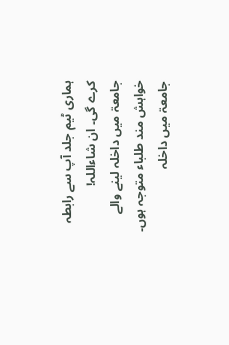ہماری ٹیم جلد آپ سے رابطہ کرے گی۔ ان شاءاللہ!
جامعۃ میں داخلہ لینے والے خواہش مند طلباء متوجہ ہوں۔
جامعۃ میں داخلہ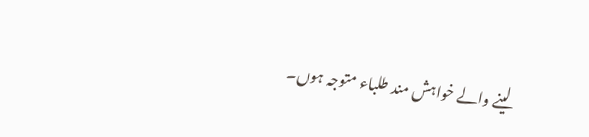لینے والے خواہش مند طلباء متوجہ ہوں۔